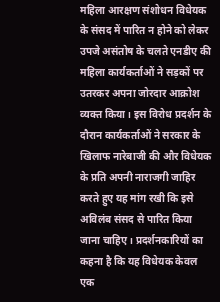महिला आरक्षण संशोधन विधेयक के संसद में पारित न होने को लेकर उपजे असंतोष के चलते एनडीए की महिला कार्यकर्ताओं ने सड़कों पर उतरकर अपना जोरदार आक्रोश व्यक्त किया। इस विरोध प्रदर्शन के दौरान कार्यकर्ताओं ने सरकार के खिलाफ नारेबाजी की और विधेयक के प्रति अपनी नाराजगी जाहिर करते हुए यह मांग रखी कि इसे अविलंब संसद से पारित किया जाना चाहिए। प्रदर्शनकारियों का कहना है कि यह विधेयक केवल एक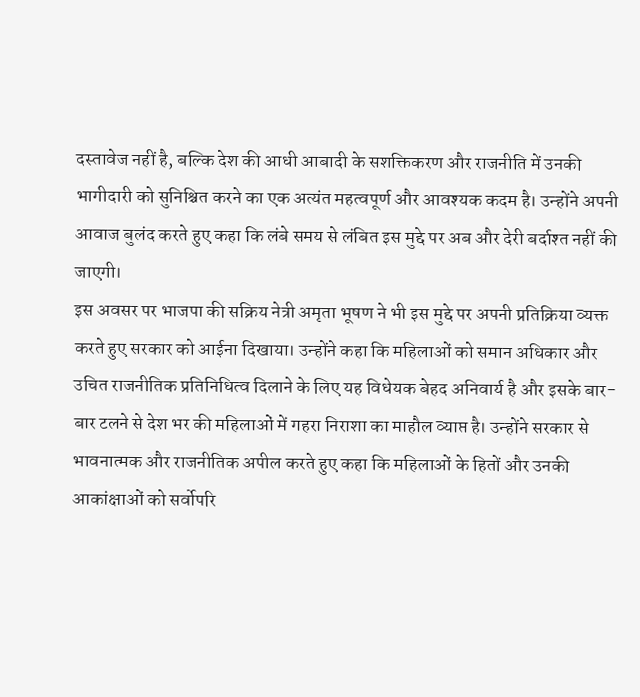दस्तावेज नहीं है, बल्कि देश की आधी आबादी के सशक्तिकरण और राजनीति में उनकी भागीदारी को सुनिश्चित करने का एक अत्यंत महत्वपूर्ण और आवश्यक कदम है। उन्होंने अपनी आवाज बुलंद करते हुए कहा कि लंबे समय से लंबित इस मुद्दे पर अब और देरी बर्दाश्त नहीं की जाएगी।
इस अवसर पर भाजपा की सक्रिय नेत्री अमृता भूषण ने भी इस मुद्दे पर अपनी प्रतिक्रिया व्यक्त करते हुए सरकार को आईना दिखाया। उन्होंने कहा कि महिलाओं को समान अधिकार और उचित राजनीतिक प्रतिनिधित्व दिलाने के लिए यह विधेयक बेहद अनिवार्य है और इसके बार-बार टलने से देश भर की महिलाओं में गहरा निराशा का माहौल व्याप्त है। उन्होंने सरकार से भावनात्मक और राजनीतिक अपील करते हुए कहा कि महिलाओं के हितों और उनकी आकांक्षाओं को सर्वोपरि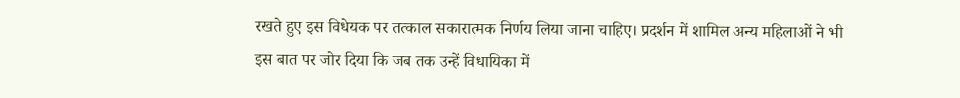रखते हुए इस विधेयक पर तत्काल सकारात्मक निर्णय लिया जाना चाहिए। प्रदर्शन में शामिल अन्य महिलाओं ने भी इस बात पर जोर दिया कि जब तक उन्हें विधायिका में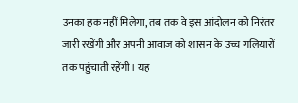उनका हक नहीं मिलेगा, तब तक वे इस आंदोलन को निरंतर जारी रखेंगी और अपनी आवाज को शासन के उच्च गलियारों तक पहुंचाती रहेंगी। यह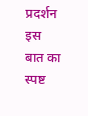प्रदर्शन इस बात का स्पष्ट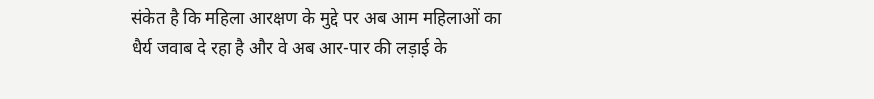संकेत है कि महिला आरक्षण के मुद्दे पर अब आम महिलाओं का धैर्य जवाब दे रहा है और वे अब आर-पार की लड़ाई के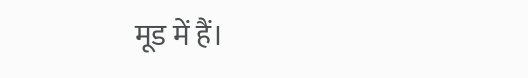मूड में हैं।